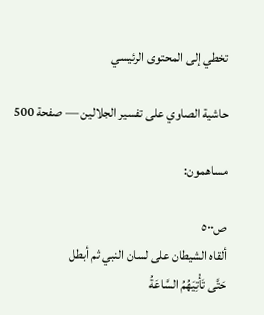تخطي إلى المحتوى الرئيسي

حاشية الصاوي على تفسير الجلالين — صفحة 500

مساهمون:

ص٥٠٠
ألقاه الشيطان على لسان النبي ثم أبطل
حَتَّى تَأْتِيَهُمُ السَّاعَةُ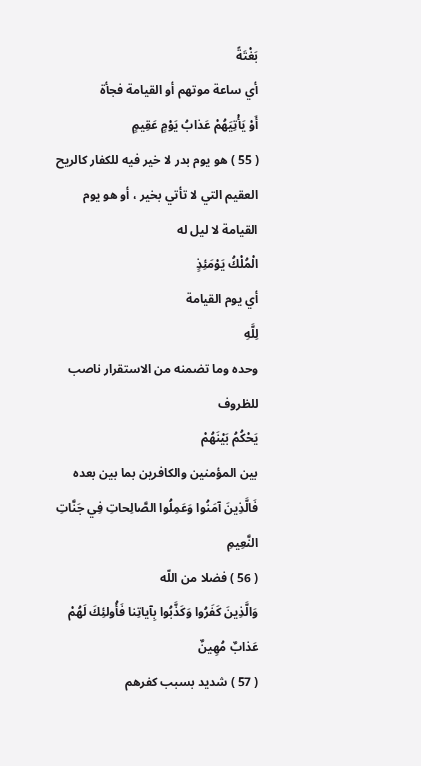بَغْتَةً
أي ساعة موتهم أو القيامة فجأة
أَوْ يَأْتِيَهُمْ عَذابُ يَوْمٍ عَقِيمٍ
( 55 ) هو يوم بدر لا خير فيه للكفار كالريح العقيم التي لا تأتي بخير ، أو هو يوم القيامة لا ليل له
الْمُلْكُ يَوْمَئِذٍ
أي يوم القيامة
لِلَّهِ
وحده وما تضمنه من الاستقرار ناصب للظروف
يَحْكُمُ بَيْنَهُمْ
بين المؤمنين والكافرين بما بين بعده
فَالَّذِينَ آمَنُوا وَعَمِلُوا الصَّالِحاتِ فِي جَنَّاتِ النَّعِيمِ
( 56 ) فضلا من اللّه
وَالَّذِينَ كَفَرُوا وَكَذَّبُوا بِآياتِنا فَأُولئِكَ لَهُمْ عَذابٌ مُهِينٌ
( 57 ) شديد بسبب كفرهم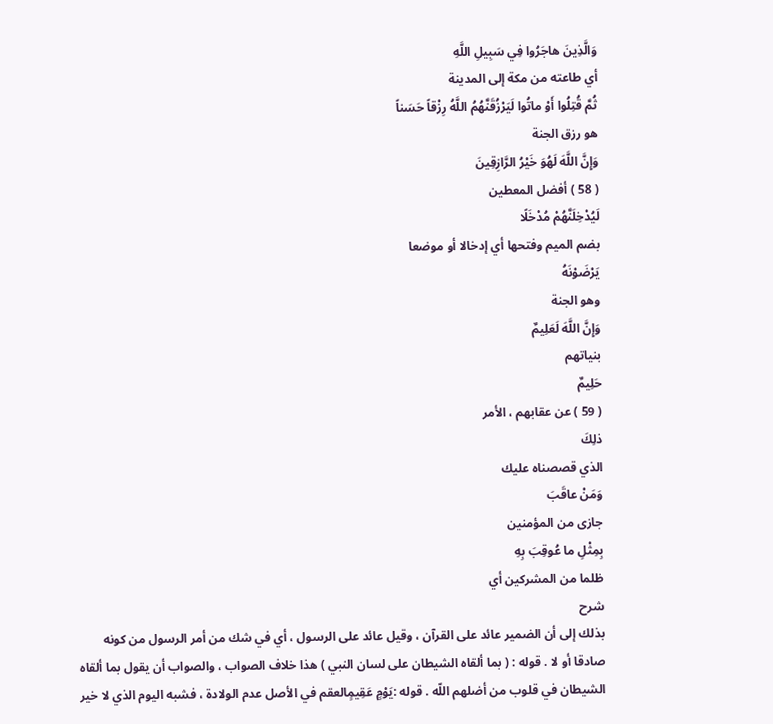وَالَّذِينَ هاجَرُوا فِي سَبِيلِ اللَّهِ
أي طاعته من مكة إلى المدينة
ثُمَّ قُتِلُوا أَوْ ماتُوا لَيَرْزُقَنَّهُمُ اللَّهُ رِزْقاً حَسَناً
هو رزق الجنة
وَإِنَّ اللَّهَ لَهُوَ خَيْرُ الرَّازِقِينَ
( 58 ) أفضل المعطين
لَيُدْخِلَنَّهُمْ مُدْخَلًا
بضم الميم وفتحها أي إدخالا أو موضعا
يَرْضَوْنَهُ
وهو الجنة
وَإِنَّ اللَّهَ لَعَلِيمٌ
بنياتهم
حَلِيمٌ
( 59 ) عن عقابهم ، الأمر
ذلِكَ
الذي قصصناه عليك
وَمَنْ عاقَبَ
جازى من المؤمنين
بِمِثْلِ ما عُوقِبَ بِهِ
ظلما من المشركين أي
شرح
بذلك إلى أن الضمير عائد على القرآن ، وقيل عائد على الرسول ، أي في شك من أمر الرسول من كونه صادقا أو لا . قوله : ( بما ألقاه الشيطان على لسان النبي ) هذا خلاف الصواب ، والصواب أن يقول بما ألقاه الشيطان في قلوب من أضلهم اللّه . قوله :يَوْمٍ عَقِيمٍالعقم في الأصل عدم الولادة ، فشبه اليوم الذي لا خير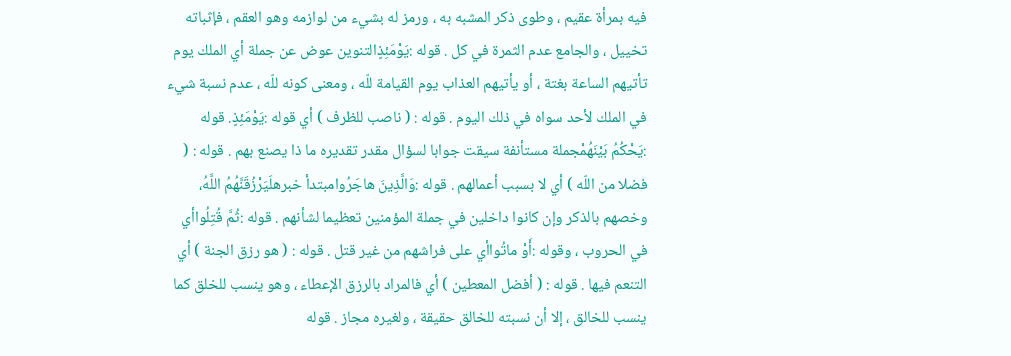فيه بمرأة عقيم ، وطوى ذكر المشبه به ، ورمز له بشيء من لوازمه وهو العقم ، فإثباته تخييل ، والجامع عدم الثمرة في كل . قوله :يَوْمَئِذٍالتنوين عوض عن جملة أي الملك يوم تأتيهم الساعة بغتة ، أو يأتيهم العذاب يوم القيامة للّه ، ومعنى كونه للّه ، عدم نسبة شيء في الملك لأحد سواه في ذلك اليوم . قوله : ( ناصب للظرف ) أي قوله :يَوْمَئِذٍ. قوله :يَحْكُمُ بَيْنَهُمْجملة مستأنفة سيقت جوابا لسؤال مقدر تقديره ما ذا يصنع بهم . قوله : ( فضلا من اللّه ) أي لا بسبب أعمالهم . قوله :وَالَّذِينَ هاجَرُوامبتدأ خبرهلَيَرْزُقَنَّهُمُ اللَّهُ، وخصهم بالذكر وإن كانوا داخلين في جملة المؤمنين تعظيما لشأنهم . قوله :ثُمَّ قُتِلُواأي في الحروب ، وقوله :أَوْ ماتُواأي على فراشهم من غير قتل . قوله : ( هو رزق الجنة ) أي التنعم فيها . قوله : ( أفضل المعطين ) أي فالمراد بالرزق الإعطاء ، وهو ينسب للخلق كما ينسب للخالق ، إلا أن نسبته للخالق حقيقة ، ولغيره مجاز . قوله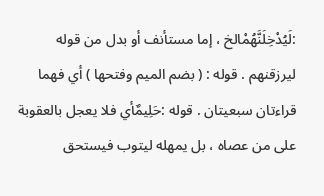:لَيُدْخِلَنَّهُمْالخ ، إما مستأنف أو بدل من قوله ليرزقنهم . قوله : ( بضم الميم وفتحها ) أي فهما قراءتان سبعيتان . قوله :حَلِيمٌأي فلا يعجل بالعقوبة على من عصاه ، بل يمهله ليتوب فيستحق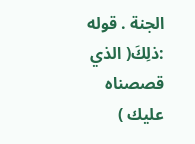الجنة . قوله :ذلِكَ( الذي قصصناه عليك )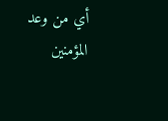أي من وعد المؤمنين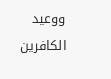ووعيد الكافرين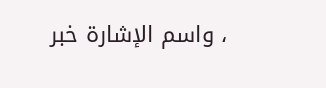، واسم الإشارة خبر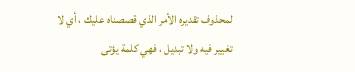لمحذوف تقديره الأمر الذي قصصناه عليك ، أي لا تغيير فيه ولا تبديل ، فهي كلمة يؤتى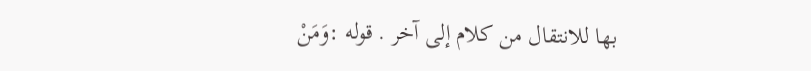بها للانتقال من كلام إلى آخر . قوله :وَمَنْ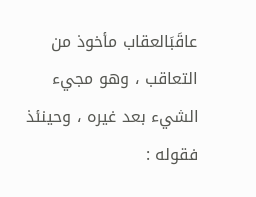عاقَبَالعقاب مأخوذ من التعاقب ، وهو مجيء الشيء بعد غيره ، وحينئذ فقوله :